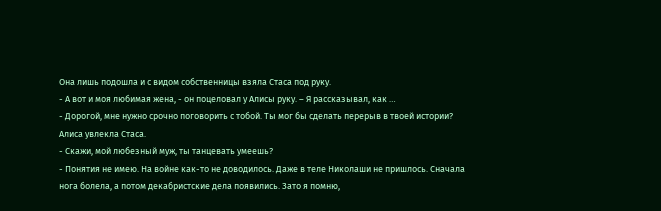Она лишь подошла и с видом собственницы взяла Стаса под руку.
- А вот и моя любимая жена, - он поцеловал у Алисы руку. – Я рассказывал, как …
- Дорогой, мне нужно срочно поговорить с тобой. Ты мог бы сделать перерыв в твоей истории?
Алиса увлекла Стаса.
- Скажи, мой любезный муж, ты танцевать умеешь?
- Понятия не имею. На войне как-то не доводилось. Даже в теле Николаши не пришлось. Сначала нога болела, а потом декабристские дела появились. Зато я помню,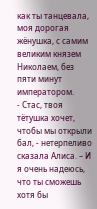как ты танцевала, моя дорогая жёнушка, с самим великим князем Николаем, без пяти минут императором.
- Стас, твоя тётушка хочет, чтобы мы открыли бал, - нетерпеливо сказала Алиса. – И я очень надеюсь, что ты сможешь хотя бы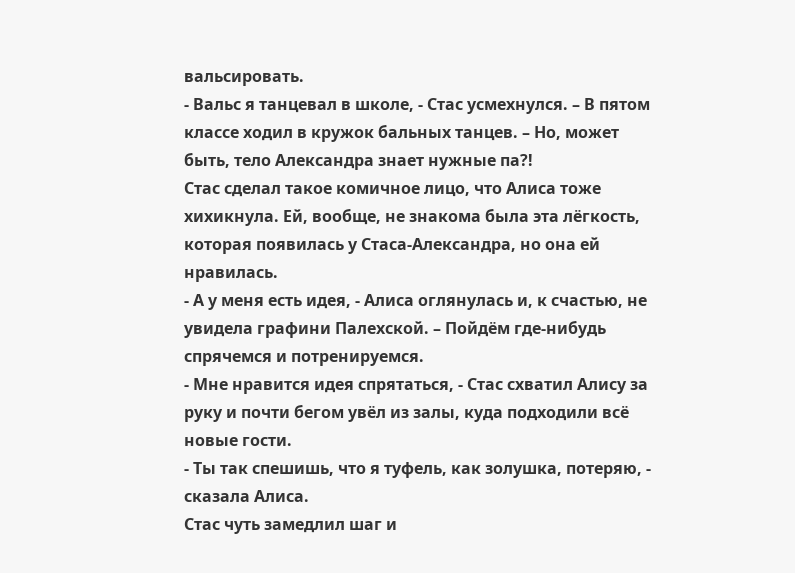вальсировать.
- Вальс я танцевал в школе, - Стас усмехнулся. – В пятом классе ходил в кружок бальных танцев. – Но, может быть, тело Александра знает нужные па?!
Стас сделал такое комичное лицо, что Алиса тоже хихикнула. Ей, вообще, не знакома была эта лёгкость, которая появилась у Стаса-Александра, но она ей нравилась.
- А у меня есть идея, - Алиса оглянулась и, к счастью, не увидела графини Палехской. – Пойдём где-нибудь спрячемся и потренируемся.
- Мне нравится идея спрятаться, - Стас схватил Алису за руку и почти бегом увёл из залы, куда подходили всё новые гости.
- Ты так спешишь, что я туфель, как золушка, потеряю, - сказала Алиса.
Стас чуть замедлил шаг и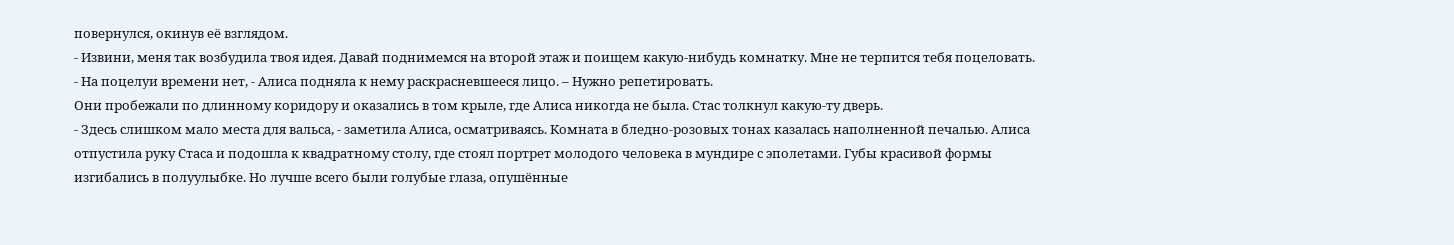повернулся, окинув её взглядом.
- Извини, меня так возбудила твоя идея. Давай поднимемся на второй этаж и поищем какую-нибудь комнатку. Мне не терпится тебя поцеловать.
- На поцелуи времени нет, - Алиса подняла к нему раскрасневшееся лицо. – Нужно репетировать.
Они пробежали по длинному коридору и оказались в том крыле, где Алиса никогда не была. Стас толкнул какую-ту дверь.
- Здесь слишком мало места для вальса, - заметила Алиса, осматриваясь. Комната в бледно-розовых тонах казалась наполненной печалью. Алиса отпустила руку Стаса и подошла к квадратному столу, где стоял портрет молодого человека в мундире с эполетами. Губы красивой формы изгибались в полуулыбке. Но лучше всего были голубые глаза, опушённые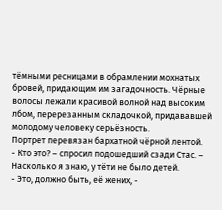тёмными ресницами в обрамлении мохнатых бровей, придающим им загадочность. Чёрные волосы лежали красивой волной над высоким лбом, перерезанным складочкой, придававшей молодому человеку серьёзность.
Портрет перевязан бархатной чёрной лентой.
- Кто это? – спросил подошедший сзади Стас. – Насколько я знаю, у тёти не было детей.
- Это, должно быть, её жених, -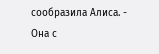сообразила Алиса. - Она с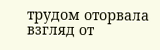трудом оторвала взгляд от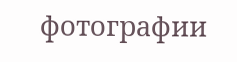фотографии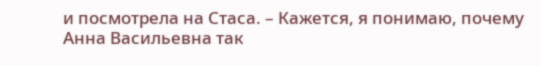и посмотрела на Стаса. – Кажется, я понимаю, почему Анна Васильевна так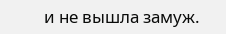и не вышла замуж.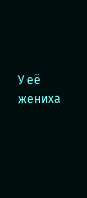У её жениха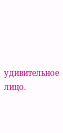удивительное лицо.